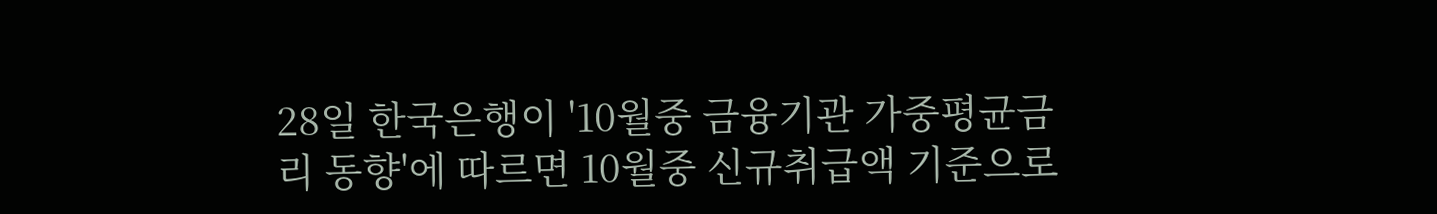28일 한국은행이 '10월중 금융기관 가중평균금리 동향'에 따르면 10월중 신규취급액 기준으로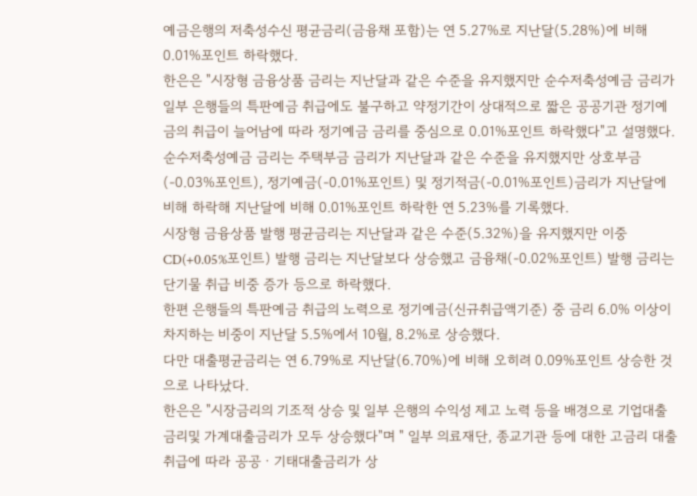예금은행의 저축성수신 평균금리(금융채 포함)는 연 5.27%로 지난달(5.28%)에 비해 0.01%포인트 하락했다.
한은은 "시장형 금융상품 금리는 지난달과 같은 수준을 유지했지만 순수저축성예금 금리가 일부 은행들의 특판예금 취급에도 불구하고 약정기간이 상대적으로 짧은 공공기관 정기예금의 취급이 늘어남에 따라 정기예금 금리를 중심으로 0.01%포인트 하락했다"고 설명했다.
순수저축성예금 금리는 주택부금 금리가 지난달과 같은 수준을 유지했지만 상호부금(-0.03%포인트), 정기예금(-0.01%포인트) 및 정기적금(-0.01%포인트)금리가 지난달에 비해 하락해 지난달에 비해 0.01%포인트 하락한 연 5.23%를 기록했다.
시장형 금융상품 발행 평균금리는 지난달과 같은 수준(5.32%)을 유지했지만 이중 CD(+0.05%포인트) 발행 금리는 지난달보다 상승했고 금융채(-0.02%포인트) 발행 금리는 단기물 취급 비중 증가 등으로 하락했다.
한편 은행들의 특판예금 취급의 노력으로 정기예금(신규취급액기준) 중 금리 6.0% 이상이 차지하는 비중이 지난달 5.5%에서 10월, 8.2%로 상승했다.
다만 대출평균금리는 연 6.79%로 지난달(6.70%)에 비해 오히려 0.09%포인트 상승한 것으로 나타났다.
한은은 "시장금리의 기조적 상승 및 일부 은행의 수익성 제고 노력 등을 배경으로 기업대출금리및 가계대출금리가 모두 상승했다"며 " 일부 의료재단, 종교기관 등에 대한 고금리 대출 취급에 따라 공공ㆍ기태대출금리가 상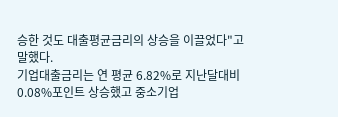승한 것도 대출평균금리의 상승을 이끌었다"고 말했다.
기업대출금리는 연 평균 6.82%로 지난달대비 0.08%포인트 상승했고 중소기업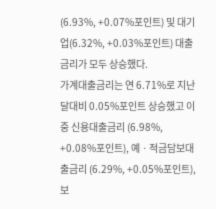(6.93%, +0.07%포인트) 및 대기업(6.32%, +0.03%포인트) 대출금리가 모두 상승했다.
가계대출금리는 연 6.71%로 지난달대비 0.05%포인트 상승했고 이 중 신용대출금리 (6.98%, +0.08%포인트), 예ㆍ적금담보대출금리 (6.29%, +0.05%포인트), 보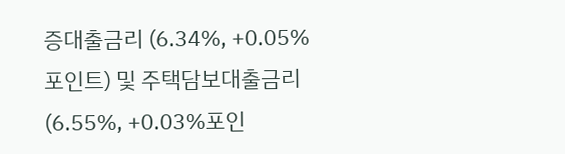증대출금리 (6.34%, +0.05%포인트) 및 주택담보대출금리 (6.55%, +0.03%포인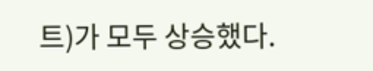트)가 모두 상승했다.